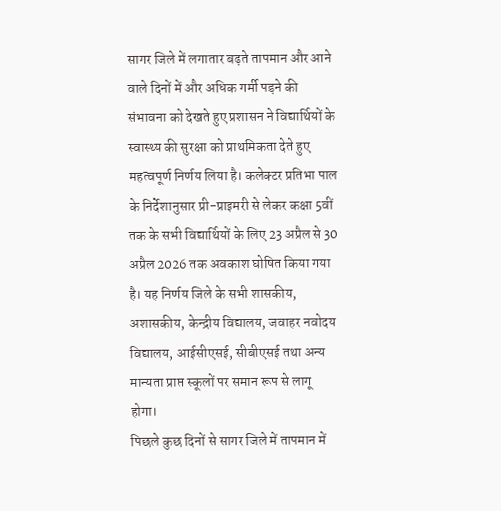सागर जिले में लगातार बढ़ते तापमान और आने वाले दिनों में और अधिक गर्मी पड़ने की संभावना को देखते हुए प्रशासन ने विद्यार्थियों के स्वास्थ्य की सुरक्षा को प्राथमिकता देते हुए महत्वपूर्ण निर्णय लिया है। कलेक्टर प्रतिभा पाल के निर्देशानुसार प्री-प्राइमरी से लेकर कक्षा 5वीं तक के सभी विद्यार्थियों के लिए 23 अप्रैल से 30 अप्रैल 2026 तक अवकाश घोषित किया गया है। यह निर्णय जिले के सभी शासकीय, अशासकीय, केन्द्रीय विद्यालय, जवाहर नवोदय विद्यालय, आईसीएसई, सीबीएसई तथा अन्य मान्यता प्राप्त स्कूलों पर समान रूप से लागू होगा।
पिछले कुछ दिनों से सागर जिले में तापमान में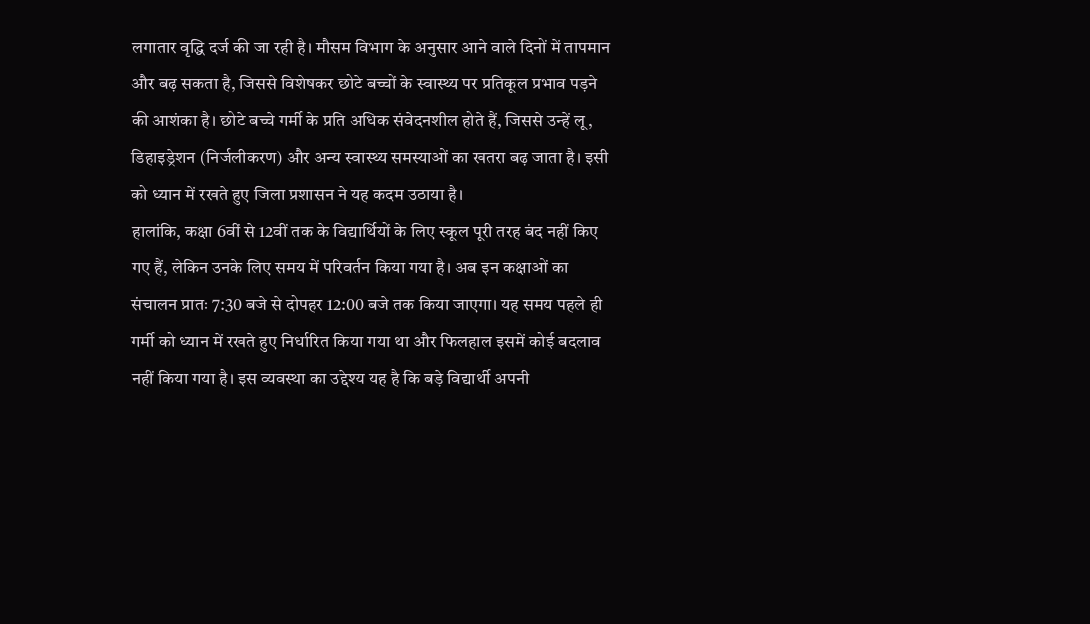लगातार वृद्धि दर्ज की जा रही है। मौसम विभाग के अनुसार आने वाले दिनों में तापमान और बढ़ सकता है, जिससे विशेषकर छोटे बच्चों के स्वास्थ्य पर प्रतिकूल प्रभाव पड़ने की आशंका है। छोटे बच्चे गर्मी के प्रति अधिक संवेदनशील होते हैं, जिससे उन्हें लू, डिहाइड्रेशन (निर्जलीकरण) और अन्य स्वास्थ्य समस्याओं का खतरा बढ़ जाता है। इसी को ध्यान में रखते हुए जिला प्रशासन ने यह कदम उठाया है।
हालांकि, कक्षा 6वीं से 12वीं तक के विद्यार्थियों के लिए स्कूल पूरी तरह बंद नहीं किए गए हैं, लेकिन उनके लिए समय में परिवर्तन किया गया है। अब इन कक्षाओं का संचालन प्रातः 7:30 बजे से दोपहर 12:00 बजे तक किया जाएगा। यह समय पहले ही गर्मी को ध्यान में रखते हुए निर्धारित किया गया था और फिलहाल इसमें कोई बदलाव नहीं किया गया है। इस व्यवस्था का उद्देश्य यह है कि बड़े विद्यार्थी अपनी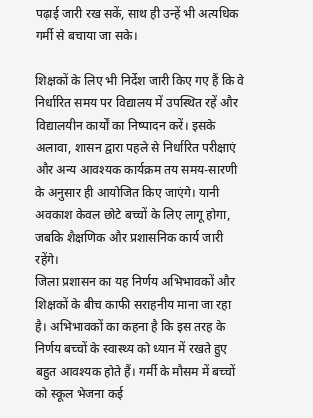पढ़ाई जारी रख सकें, साथ ही उन्हें भी अत्यधिक गर्मी से बचाया जा सके।

शिक्षकों के लिए भी निर्देश जारी किए गए हैं कि वे निर्धारित समय पर विद्यालय में उपस्थित रहें और विद्यालयीन कार्यों का निष्पादन करें। इसके अलावा, शासन द्वारा पहले से निर्धारित परीक्षाएं और अन्य आवश्यक कार्यक्रम तय समय-सारणी के अनुसार ही आयोजित किए जाएंगे। यानी अवकाश केवल छोटे बच्चों के लिए लागू होगा, जबकि शैक्षणिक और प्रशासनिक कार्य जारी रहेंगे।
जिला प्रशासन का यह निर्णय अभिभावकों और शिक्षकों के बीच काफी सराहनीय माना जा रहा है। अभिभावकों का कहना है कि इस तरह के निर्णय बच्चों के स्वास्थ्य को ध्यान में रखते हुए बहुत आवश्यक होते हैं। गर्मी के मौसम में बच्चों को स्कूल भेजना कई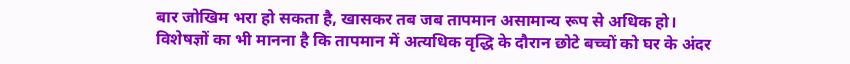बार जोखिम भरा हो सकता है, खासकर तब जब तापमान असामान्य रूप से अधिक हो।
विशेषज्ञों का भी मानना है कि तापमान में अत्यधिक वृद्धि के दौरान छोटे बच्चों को घर के अंदर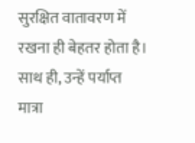सुरक्षित वातावरण में रखना ही बेहतर होता है। साथ ही, उन्हें पर्याप्त मात्रा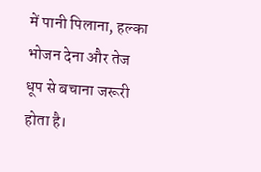में पानी पिलाना, हल्का भोजन देना और तेज धूप से बचाना जरूरी होता है।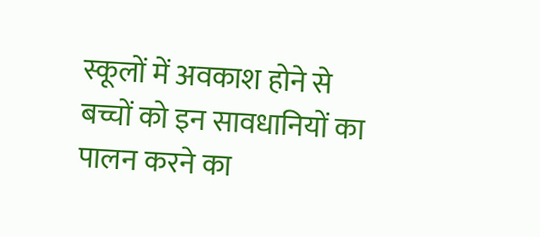स्कूलों में अवकाश होने से बच्चों को इन सावधानियों का पालन करने का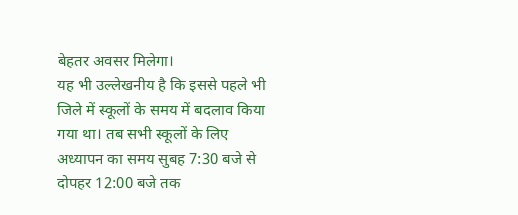बेहतर अवसर मिलेगा।
यह भी उल्लेखनीय है कि इससे पहले भी जिले में स्कूलों के समय में बदलाव किया गया था। तब सभी स्कूलों के लिए अध्यापन का समय सुबह 7:30 बजे से दोपहर 12:00 बजे तक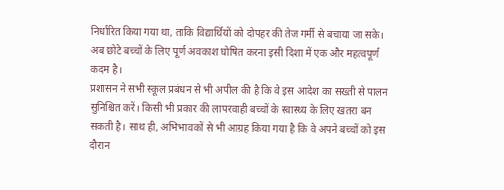निर्धारित किया गया था, ताकि विद्यार्थियों को दोपहर की तेज गर्मी से बचाया जा सके। अब छोटे बच्चों के लिए पूर्ण अवकाश घोषित करना इसी दिशा में एक और महत्वपूर्ण कदम है।
प्रशासन ने सभी स्कूल प्रबंधन से भी अपील की है कि वे इस आदेश का सख्ती से पालन सुनिश्चित करें। किसी भी प्रकार की लापरवाही बच्चों के स्वास्थ्य के लिए खतरा बन सकती है। साथ ही, अभिभावकों से भी आग्रह किया गया है कि वे अपने बच्चों को इस दौरान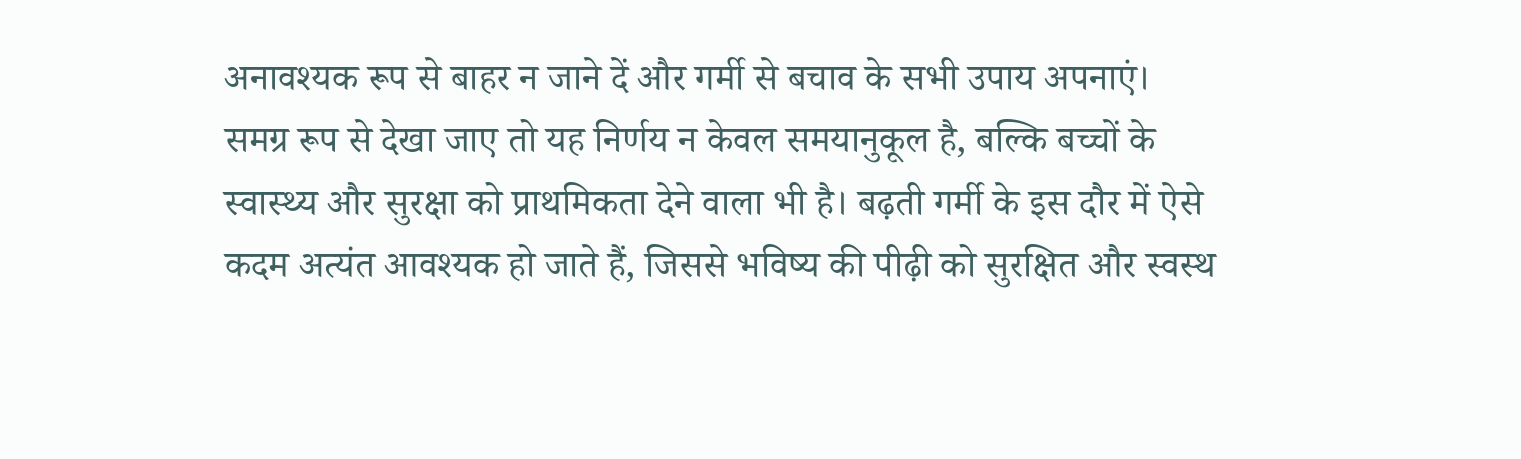अनावश्यक रूप से बाहर न जाने दें और गर्मी से बचाव के सभी उपाय अपनाएं।
समग्र रूप से देखा जाए तो यह निर्णय न केवल समयानुकूल है, बल्कि बच्चों के स्वास्थ्य और सुरक्षा को प्राथमिकता देने वाला भी है। बढ़ती गर्मी के इस दौर में ऐसे कदम अत्यंत आवश्यक हो जाते हैं, जिससे भविष्य की पीढ़ी को सुरक्षित और स्वस्थ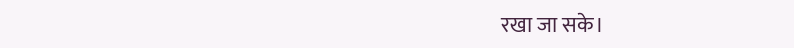रखा जा सके।